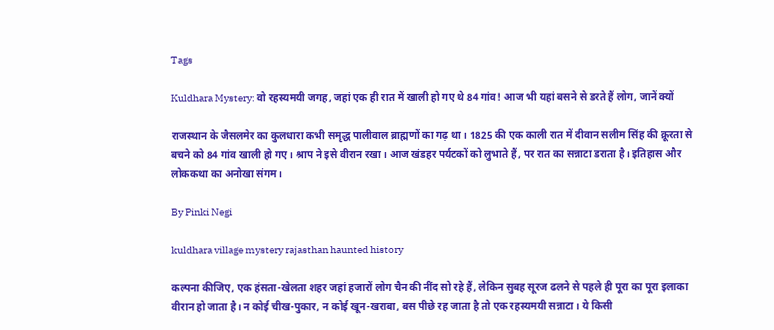Tags

Kuldhara Mystery: वो रहस्यमयी जगह, जहां एक ही रात में खाली हो गए थे 84 गांव! आज भी यहां बसने से डरते हैं लोग, जानें क्यों

राजस्थान के जैसलमेर का कुलधारा कभी समृद्ध पालीवाल ब्राह्मणों का गढ़ था। 1825 की एक काली रात में दीवान सलीम सिंह की क्रूरता से बचने को 84 गांव खाली हो गए। श्राप ने इसे वीरान रखा। आज खंडहर पर्यटकों को लुभाते हैं, पर रात का सन्नाटा डराता है। इतिहास और लोककथा का अनोखा संगम।

By Pinki Negi

kuldhara village mystery rajasthan haunted history

कल्पना कीजिए, एक हंसता-खेलता शहर जहां हजारों लोग चैन की नींद सो रहे हैं, लेकिन सुबह सूरज ढलने से पहले ही पूरा का पूरा इलाका वीरान हो जाता है। न कोई चीख-पुकार, न कोई खून-खराबा, बस पीछे रह जाता है तो एक रहस्यमयी सन्नाटा। ये किसी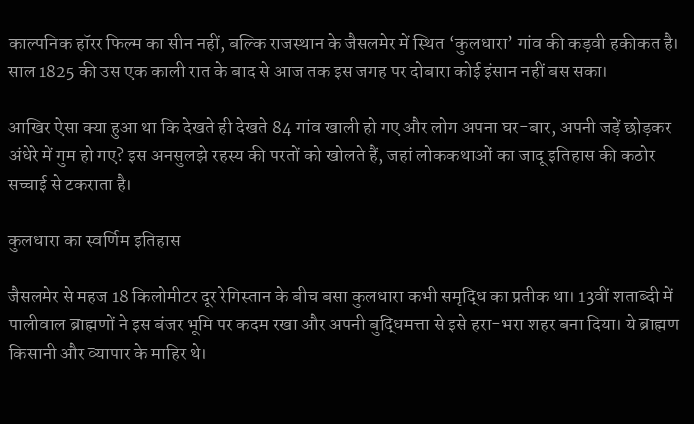काल्पनिक हॉरर फिल्म का सीन नहीं, बल्कि राजस्थान के जैसलमेर में स्थित ‘कुलधारा’ गांव की कड़वी हकीकत है। साल 1825 की उस एक काली रात के बाद से आज तक इस जगह पर दोबारा कोई इंसान नहीं बस सका।

आखिर ऐसा क्या हुआ था कि देखते ही देखते 84 गांव खाली हो गए और लोग अपना घर-बार, अपनी जड़ें छोड़कर अंधेरे में गुम हो गए? इस अनसुलझे रहस्य की परतों को खोलते हैं, जहां लोककथाओं का जादू इतिहास की कठोर सच्चाई से टकराता है।

कुलधारा का स्वर्णिम इतिहास

जैसलमेर से महज 18 किलोमीटर दूर रेगिस्तान के बीच बसा कुलधारा कभी समृद्धि का प्रतीक था। 13वीं शताब्दी में पालीवाल ब्राह्मणों ने इस बंजर भूमि पर कदम रखा और अपनी बुद्धिमत्ता से इसे हरा-भरा शहर बना दिया। ये ब्राह्मण किसानी और व्यापार के माहिर थे।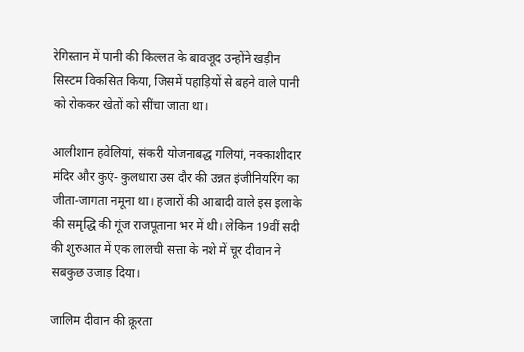रेगिस्तान में पानी की किल्लत के बावजूद उन्होंने खड़ीन सिस्टम विकसित किया, जिसमें पहाड़ियों से बहने वाले पानी को रोककर खेतों को सींचा जाता था।

आलीशान हवेलियां, संकरी योजनाबद्ध गलियां, नक्काशीदार मंदिर और कुएं- कुलधारा उस दौर की उन्नत इंजीनियरिंग का जीता-जागता नमूना था। हजारों की आबादी वाले इस इलाके की समृद्धि की गूंज राजपूताना भर में थी। लेकिन 19वीं सदी की शुरुआत में एक लालची सत्ता के नशे में चूर दीवान ने सबकुछ उजाड़ दिया।

जालिम दीवान की क्रूरता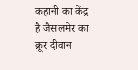कहानी का केंद्र है जैसलमेर का क्रूर दीवान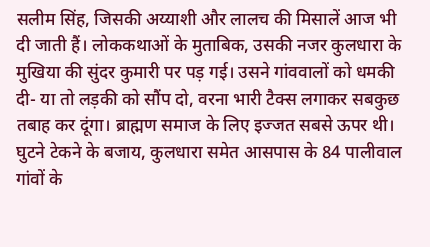सलीम सिंह, जिसकी अय्याशी और लालच की मिसालें आज भी दी जाती हैं। लोककथाओं के मुताबिक, उसकी नजर कुलधारा के मुखिया की सुंदर कुमारी पर पड़ गई। उसने गांववालों को धमकी दी- या तो लड़की को सौंप दो, वरना भारी टैक्स लगाकर सबकुछ तबाह कर दूंगा। ब्राह्मण समाज के लिए इज्जत सबसे ऊपर थी। घुटने टेकने के बजाय, कुलधारा समेत आसपास के 84 पालीवाल गांवों के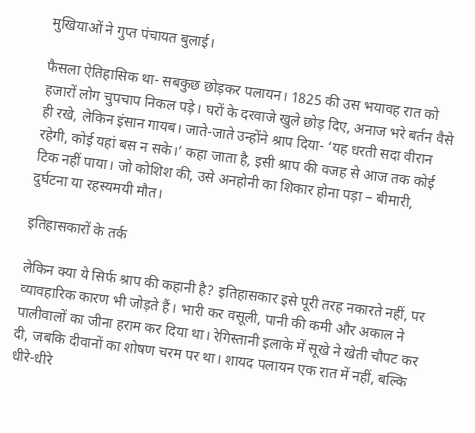मुखियाओं ने गुप्त पंचायत बुलाई।

फैसला ऐतिहासिक था- सबकुछ छोड़कर पलायन। 1825 की उस भयावह रात को हजारों लोग चुपचाप निकल पड़े। घरों के दरवाजे खुले छोड़ दिए, अनाज भरे बर्तन वैसे ही रखे, लेकिन इंसान गायब। जाते-जाते उन्होंने श्राप दिया- ‘यह धरती सदा वीरान रहेगी, कोई यहां बस न सके।’ कहा जाता है, इसी श्राप की वजह से आज तक कोई टिक नहीं पाया। जो कोशिश की, उसे अनहोनी का शिकार होना पड़ा – बीमारी, दुर्घटना या रहस्यमयी मौत।

इतिहासकारों के तर्क

लेकिन क्या ये सिर्फ श्राप की कहानी है? इतिहासकार इसे पूरी तरह नकारते नहीं, पर व्यावहारिक कारण भी जोड़ते हैं। भारी कर वसूली, पानी की कमी और अकाल ने पालीवालों का जीना हराम कर दिया था। रेगिस्तानी इलाके में सूखे ने खेती चौपट कर दी, जबकि दीवानों का शोषण चरम पर था। शायद पलायन एक रात में नहीं, बल्कि धीरे-धीरे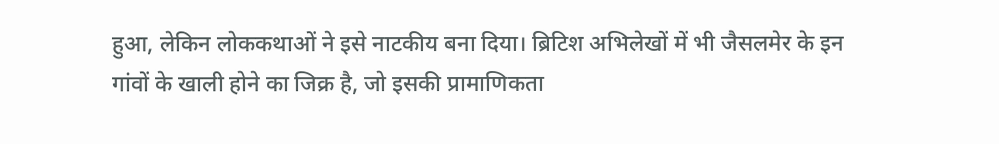हुआ, लेकिन लोककथाओं ने इसे नाटकीय बना दिया। ब्रिटिश अभिलेखों में भी जैसलमेर के इन गांवों के खाली होने का जिक्र है, जो इसकी प्रामाणिकता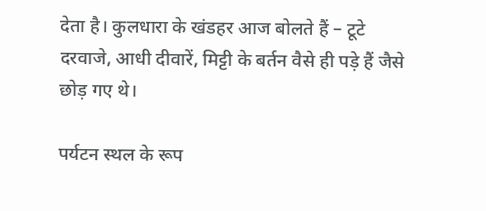देता है। कुलधारा के खंडहर आज बोलते हैं – टूटे दरवाजे, आधी दीवारें, मिट्टी के बर्तन वैसे ही पड़े हैं जैसे छोड़ गए थे।

पर्यटन स्थल के रूप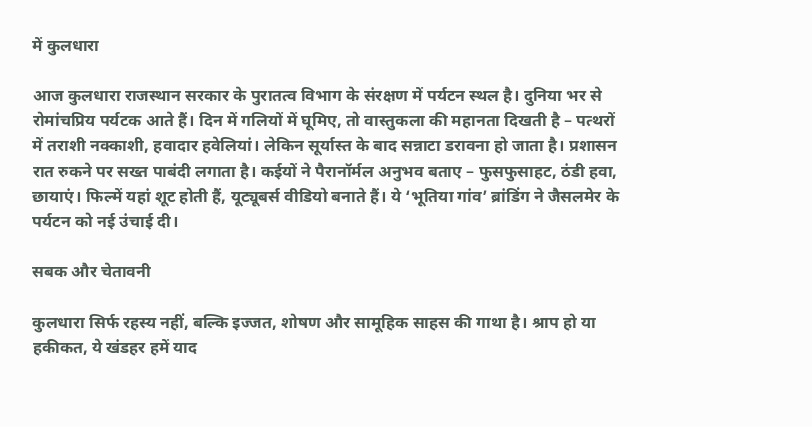में कुलधारा

आज कुलधारा राजस्थान सरकार के पुरातत्व विभाग के संरक्षण में पर्यटन स्थल है। दुनिया भर से रोमांचप्रिय पर्यटक आते हैं। दिन में गलियों में घूमिए, तो वास्तुकला की महानता दिखती है – पत्थरों में तराशी नक्काशी, हवादार हवेलियां। लेकिन सूर्यास्त के बाद सन्नाटा डरावना हो जाता है। प्रशासन रात रुकने पर सख्त पाबंदी लगाता है। कईयों ने पैरानॉर्मल अनुभव बताए – फुसफुसाहट, ठंडी हवा, छायाएं। फिल्में यहां शूट होती हैं, यूट्यूबर्स वीडियो बनाते हैं। ये ‘भूतिया गांव’ ब्रांडिंग ने जैसलमेर के पर्यटन को नई उंचाई दी।

सबक और चेतावनी

कुलधारा सिर्फ रहस्य नहीं, बल्कि इज्जत, शोषण और सामूहिक साहस की गाथा है। श्राप हो या हकीकत, ये खंडहर हमें याद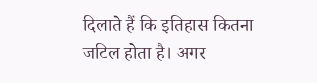दिलाते हैं कि इतिहास कितना जटिल होता है। अगर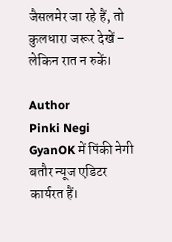जैसलमेर जा रहे हैं, तो कुलधारा जरूर देखें – लेकिन रात न रुकें।

Author
Pinki Negi
GyanOK में पिंकी नेगी बतौर न्यूज एडिटर कार्यरत हैं।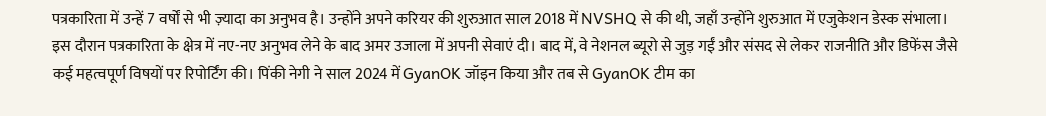पत्रकारिता में उन्हें 7 वर्षों से भी ज़्यादा का अनुभव है। उन्होंने अपने करियर की शुरुआत साल 2018 में NVSHQ से की थी, जहाँ उन्होंने शुरुआत में एजुकेशन डेस्क संभाला। इस दौरान पत्रकारिता के क्षेत्र में नए-नए अनुभव लेने के बाद अमर उजाला में अपनी सेवाएं दी। बाद में, वे नेशनल ब्यूरो से जुड़ गईं और संसद से लेकर राजनीति और डिफेंस जैसे कई महत्वपूर्ण विषयों पर रिपोर्टिंग की। पिंकी नेगी ने साल 2024 में GyanOK जॉइन किया और तब से GyanOK टीम का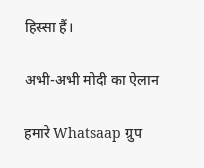हिस्सा हैं।

अभी-अभी मोदी का ऐलान

हमारे Whatsaap ग्रुप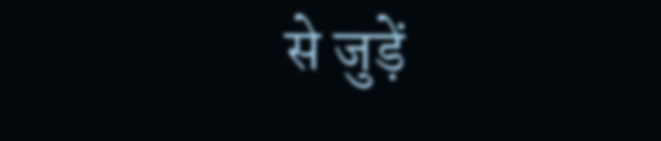से जुड़ें